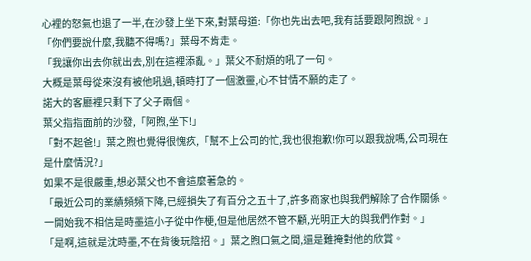心裡的怒氣也退了一半,在沙發上坐下來,對葉母道:「你也先出去吧,我有話要跟阿煦說。」
「你們要說什麼,我聽不得嗎?」葉母不肯走。
「我讓你出去你就出去,別在這裡添亂。」葉父不耐煩的吼了一句。
大概是葉母從來沒有被他吼過,頓時打了一個激靈,心不甘情不願的走了。
諾大的客廳裡只剩下了父子兩個。
葉父指指面前的沙發,「阿煦,坐下!」
「對不起爸!」葉之煦也覺得很愧疚,「幫不上公司的忙,我也很抱歉!你可以跟我說嗎,公司現在是什麼情況?」
如果不是很嚴重,想必葉父也不會這麼著急的。
「最近公司的業績頻頻下降,已經損失了有百分之五十了,許多商家也與我們解除了合作關係。一開始我不相信是時墨這小子從中作梗,但是他居然不管不顧,光明正大的與我們作對。」
「是啊,這就是沈時墨,不在背後玩陰招。」葉之煦口氣之間,還是難掩對他的欣賞。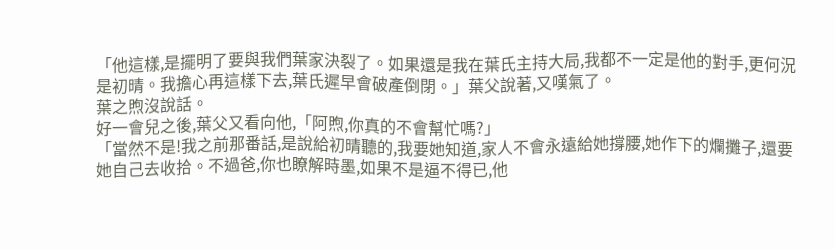「他這樣,是擺明了要與我們葉家決裂了。如果還是我在葉氏主持大局,我都不一定是他的對手,更何況是初晴。我擔心再這樣下去,葉氏遲早會破產倒閉。」葉父說著,又嘆氣了。
葉之煦沒說話。
好一會兒之後,葉父又看向他,「阿煦,你真的不會幫忙嗎?」
「當然不是!我之前那番話,是說給初晴聽的,我要她知道,家人不會永遠給她撐腰,她作下的爛攤子,還要她自己去收拾。不過爸,你也瞭解時墨,如果不是逼不得已,他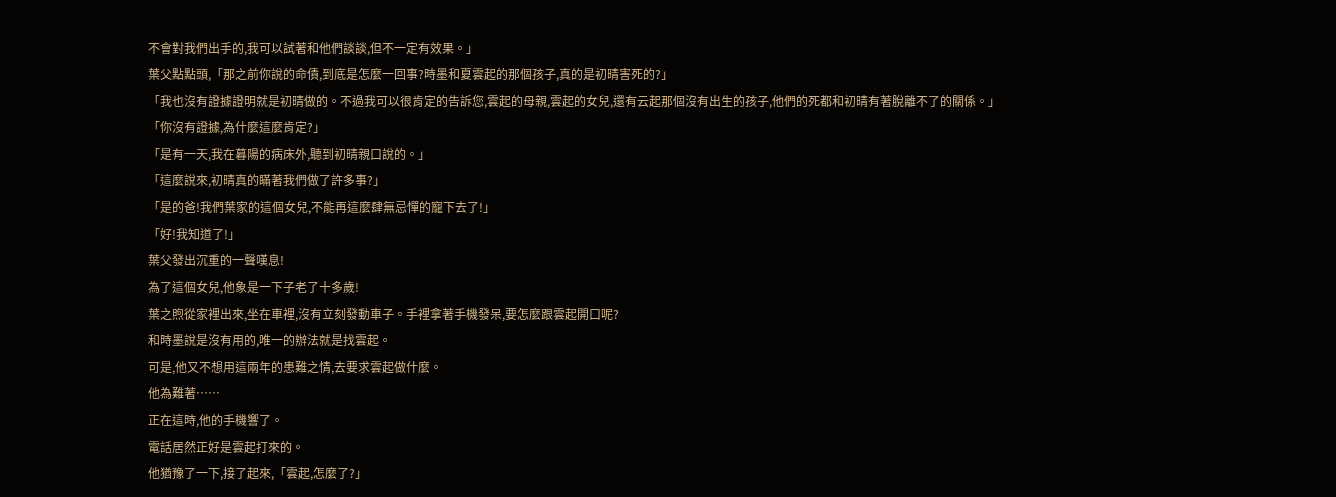不會對我們出手的,我可以試著和他們談談,但不一定有效果。」
葉父點點頭,「那之前你說的命債,到底是怎麼一回事?時墨和夏雲起的那個孩子,真的是初晴害死的?」
「我也沒有證據證明就是初晴做的。不過我可以很肯定的告訴您,雲起的母親,雲起的女兒,還有云起那個沒有出生的孩子,他們的死都和初晴有著脫離不了的關係。」
「你沒有證據,為什麼這麼肯定?」
「是有一天,我在暮陽的病床外,聽到初晴親口說的。」
「這麼說來,初晴真的瞞著我們做了許多事?」
「是的爸!我們葉家的這個女兒,不能再這麼肆無忌憚的寵下去了!」
「好!我知道了!」
葉父發出沉重的一聲嘆息!
為了這個女兒,他象是一下子老了十多歲!
葉之煦從家裡出來,坐在車裡,沒有立刻發動車子。手裡拿著手機發呆,要怎麼跟雲起開口呢?
和時墨說是沒有用的,唯一的辦法就是找雲起。
可是,他又不想用這兩年的患難之情,去要求雲起做什麼。
他為難著……
正在這時,他的手機響了。
電話居然正好是雲起打來的。
他猶豫了一下,接了起來,「雲起,怎麼了?」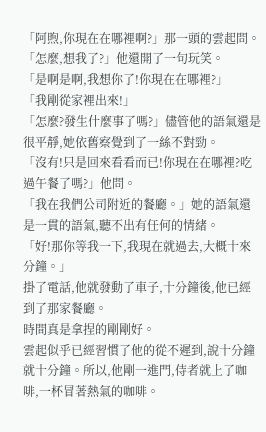「阿煦,你現在在哪裡啊?」那一頭的雲起問。
「怎麼,想我了?」他還開了一句玩笑。
「是啊是啊,我想你了!你現在在哪裡?」
「我剛從家裡出來!」
「怎麼?發生什麼事了嗎?」儘管他的語氣還是很平靜,她依舊察覺到了一絲不對勁。
「沒有!只是回來看看而已!你現在在哪裡?吃過午餐了嗎?」他問。
「我在我們公司附近的餐廳。」她的語氣還是一貫的語氣,聽不出有任何的情緒。
「好!那你等我一下,我現在就過去,大概十來分鐘。」
掛了電話,他就發動了車子,十分鐘後,他已經到了那家餐廳。
時間真是拿捏的剛剛好。
雲起似乎已經習慣了他的從不遲到,說十分鐘就十分鐘。所以,他剛一進門,侍者就上了咖啡,一杯冒著熱氣的咖啡。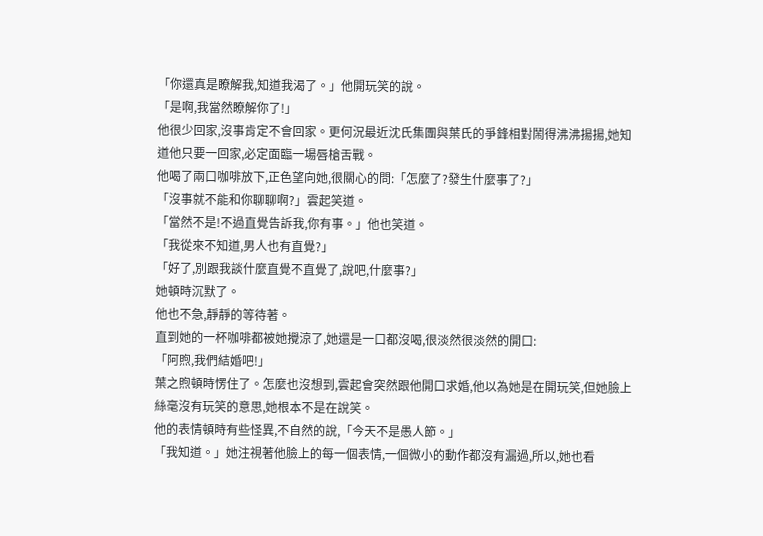「你還真是瞭解我,知道我渴了。」他開玩笑的說。
「是啊,我當然瞭解你了!」
他很少回家,沒事肯定不會回家。更何況最近沈氏集團與葉氏的爭鋒相對鬧得沸沸揚揚,她知道他只要一回家,必定面臨一場唇槍舌戰。
他喝了兩口咖啡放下,正色望向她,很關心的問:「怎麼了?發生什麼事了?」
「沒事就不能和你聊聊啊?」雲起笑道。
「當然不是!不過直覺告訴我,你有事。」他也笑道。
「我從來不知道,男人也有直覺?」
「好了,別跟我談什麼直覺不直覺了,說吧,什麼事?」
她頓時沉默了。
他也不急,靜靜的等待著。
直到她的一杯咖啡都被她攪涼了,她還是一口都沒喝,很淡然很淡然的開口:
「阿煦,我們結婚吧!」
葉之煦頓時愣住了。怎麼也沒想到,雲起會突然跟他開口求婚,他以為她是在開玩笑,但她臉上絲毫沒有玩笑的意思,她根本不是在說笑。
他的表情頓時有些怪異,不自然的說,「今天不是愚人節。」
「我知道。」她注視著他臉上的每一個表情,一個微小的動作都沒有漏過,所以,她也看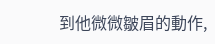到他微微皺眉的動作,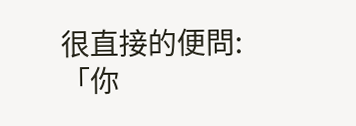很直接的便問:「你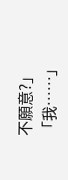不願意?」
「我……」